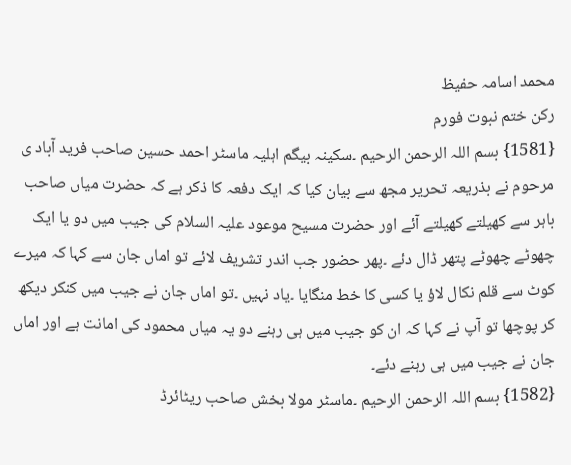محمد اسامہ حفیظ
رکن ختم نبوت فورم
{1581} بسم اللہ الرحمن الرحیم ۔سکینہ بیگم اہلیہ ماسٹر احمد حسین صاحب فرید آباد ی مرحوم نے بذریعہ تحریر مجھ سے بیان کیا کہ ایک دفعہ کا ذکر ہے کہ حضرت میاں صاحب باہر سے کھیلتے کھیلتے آئے اور حضرت مسیح موعود علیہ السلام کی جیب میں دو یا ایک چھوٹے چھوٹے پتھر ڈال دئے ۔پھر حضور جب اندر تشریف لائے تو اماں جان سے کہا کہ میرے کوٹ سے قلم نکال لاؤ یا کسی کا خط منگایا ۔یاد نہیں ۔تو اماں جان نے جیب میں کنکر دیکھ کر پوچھا تو آپ نے کہا کہ ان کو جیب میں ہی رہنے دو یہ میاں محمود کی امانت ہے اور اماں جان نے جیب میں ہی رہنے دئے۔
{1582} بسم اللہ الرحمن الرحیم ۔ماسٹر مولا بخش صاحب ریٹائرڈ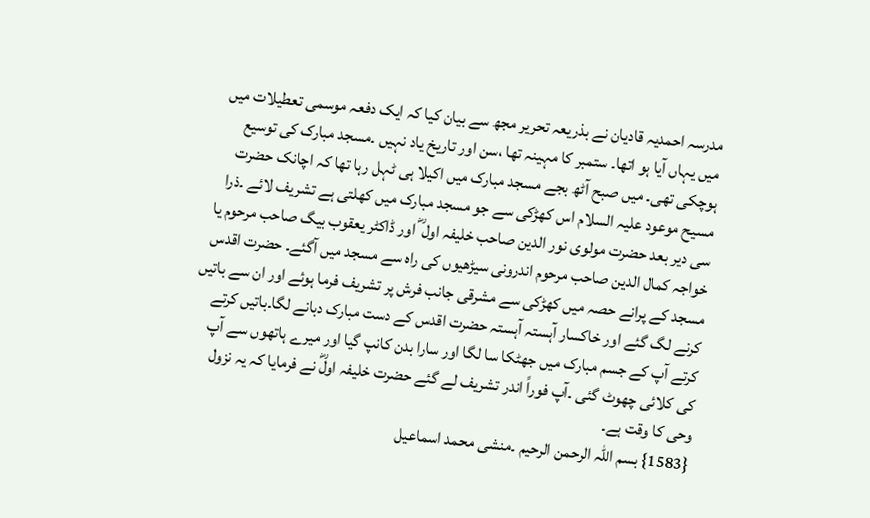مدرسہ احمدیہ قادیان نے بذریعہ تحریر مجھ سے بیان کیا کہ ایک دفعہ موسمی تعطیلات میں میں یہاں آیا ہو اتھا۔ ستمبر کا مہینہ تھا ،سن اور تاریخ یاد نہیں ۔مسجد مبارک کی توسیع ہوچکی تھی۔ میں صبح آٹھ بجے مسجد مبارک میں اکیلا ہی ٹہل رہا تھا کہ اچانک حضرت مسیح موعود علیہ السلام اس کھڑکی سے جو مسجد مبارک میں کھلتی ہے تشریف لائے ۔ذرا سی دیر بعد حضرت مولوی نور الدین صاحب خلیفہ اول ؓ اور ڈاکٹر یعقوب بیگ صاحب مرحوم یا خواجہ کمال الدین صاحب مرحوم اندرونی سیڑھیوں کی راہ سے مسجد میں آگئے۔ حضرت اقدس مسجد کے پرانے حصہ میں کھڑکی سے مشرقی جانب فرش پر تشریف فرما ہوئے اور ان سے باتیں کرنے لگ گئے اور خاکسار آہستہ آہستہ حضرت اقدس کے دست مبارک دبانے لگا۔باتیں کرتے کرتے آپ کے جسم مبارک میں جھٹکا سا لگا اور سارا بدن کانپ گیا اور میرے ہاتھوں سے آپ کی کلائی چھوٹ گئی ۔آپ فوراً اندر تشریف لے گئے حضرت خلیفہ اولؓ نے فرمایا کہ یہ نزول وحی کا وقت ہے۔
{1583} بسم اللہ الرحمن الرحیم ۔منشی محمد اسماعیل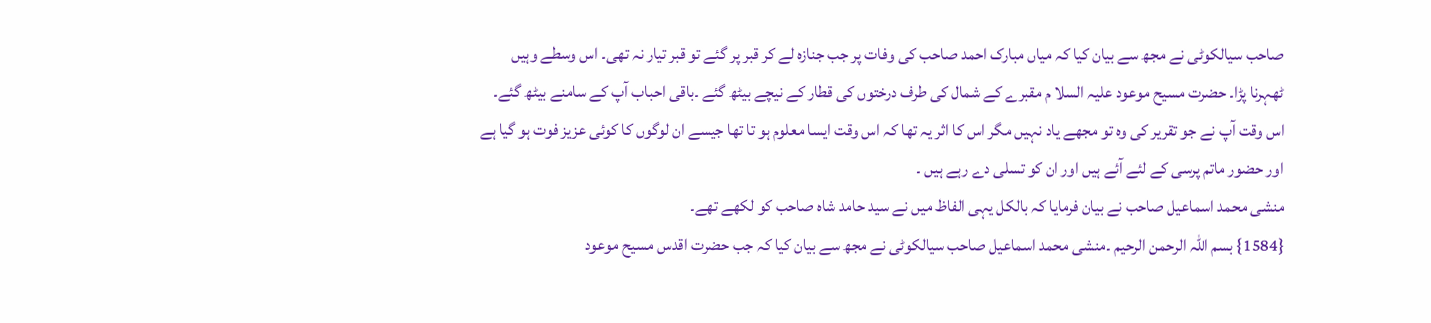صاحب سیالکوٹی نے مجھ سے بیان کیا کہ میاں مبارک احمد صاحب کی وفات پر جب جنازہ لے کر قبر پر گئے تو قبر تیار نہ تھی۔ اس وسطے وہیں ٹھہرنا پڑا۔ حضرت مسیح موعود علیہ السلا م مقبرے کے شمال کی طرف درختوں کی قطار کے نیچے بیٹھ گئے ۔باقی احباب آپ کے سامنے بیٹھ گئے۔ اس وقت آپ نے جو تقریر کی وہ تو مجھے یاد نہیں مگر اس کا اثر یہ تھا کہ اس وقت ایسا معلوم ہو تا تھا جیسے ان لوگوں کا کوئی عزیز فوت ہو گیا ہے اور حضور ماتم پرسی کے لئے آئے ہیں اور ان کو تسلی دے رہے ہیں ۔
منشی محمد اسماعیل صاحب نے بیان فرمایا کہ بالکل یہی الفاظ میں نے سید حامد شاہ صاحب کو لکھے تھے۔
{1584} بسم اللہ الرحمن الرحیم ۔منشی محمد اسماعیل صاحب سیالکوٹی نے مجھ سے بیان کیا کہ جب حضرت اقدس مسیح موعود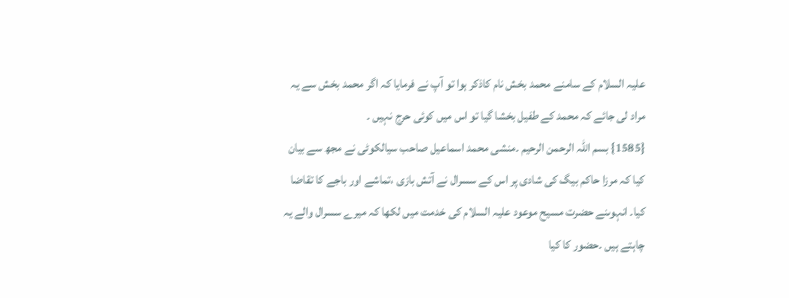علیہ السلام کے سامنے محمد بخش نام کاذکر ہوا تو آپ نے فرمایا کہ اگر محمد بخش سے یہ مراد لی جائے کہ محمد کے طفیل بخشا گیا تو اس میں کوئی حرج نہیں ۔
{1585} بسم اللہ الرحمن الرحیم ۔منشی محمد اسماعیل صاحب سیالکوٹی نے مجھ سے بیان کیا کہ مرزا حاکم بیگ کی شادی پر اس کے سسرال نے آتش بازی ،تماشے اور باجے کا تقاضا کیا۔ انہوںنے حضرت مسیح موعود علیہ السلام کی خدمت میں لکھا کہ میرے سسرال والے یہ چاہتے ہیں ۔حضور کا کیا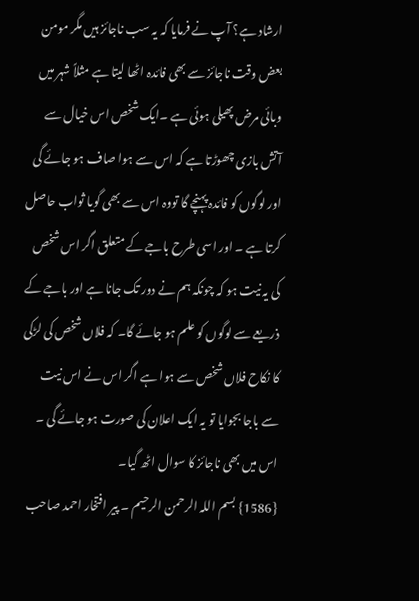ارشاد ہے؟ آپ نے فرمایا کہ یہ سب ناجائز ہیں مگر مومن بعض وقت ناجائز سے بھی فائدہ اٹھا لیتا ہے مثلاً شہر میں وبائی مرض پھیلی ہوئی ہے ۔ایک شخص اس خیال سے آتش بازی چھوڑتا ہے کہ اس سے ہوا صاف ہو جائے گی اور لوگوں کو فائدہ پہنچے گا تووہ اس سے بھی گویا ثواب حاصل کرتا ہے ۔ اور اسی طرح باجے کے متعلق اگر اس شخص کی یہ نیت ہو کہ چونکہ ہم نے دور تک جانا ہے اور باجے کے ذریعے سے لوگوں کو علم ہو جائے گا۔ کہ فلاں شخص کی لڑکی کا نکاح فلاں شخص سے ہوا ہے اگر اس نے اس نیت سے باجا بجوایا تو یہ ایک اعلان کی صورت ہو جائے گی ۔ اس میں بھی ناجائز کا سوال اٹھ گیا۔
{1586} بسم اللہ الرحمن الرحیم ۔ پیر افتخار احمد صاحب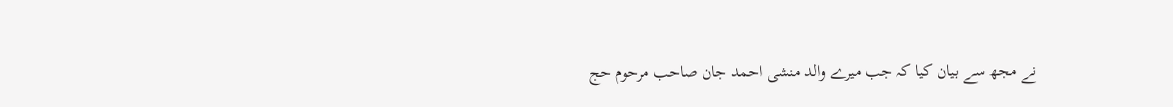نے مجھ سے بیان کیا کہ جب میرے والد منشی احمد جان صاحب مرحوم حج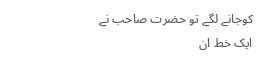کوجانے لگے تو حضرت صاحب نے ایک خط ان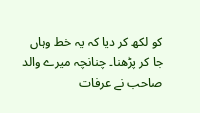کو لکھ کر دیا کہ یہ خط وہاں جا کر پڑھنا۔ چنانچہ میرے والد صاحب نے عرفات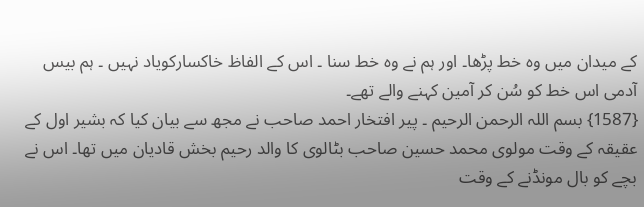کے میدان میں وہ خط پڑھا۔ اور ہم نے وہ خط سنا ۔ اس کے الفاظ خاکسارکویاد نہیں ۔ ہم بیس آدمی اس خط کو سُن کر آمین کہنے والے تھے۔
{1587} بسم اللہ الرحمن الرحیم ۔ پیر افتخار احمد صاحب نے مجھ سے بیان کیا کہ بشیر اول کے عقیقہ کے وقت مولوی محمد حسین صاحب بٹالوی کا والد رحیم بخش قادیان میں تھا۔ اس نے بچے کو بال مونڈنے کے وقت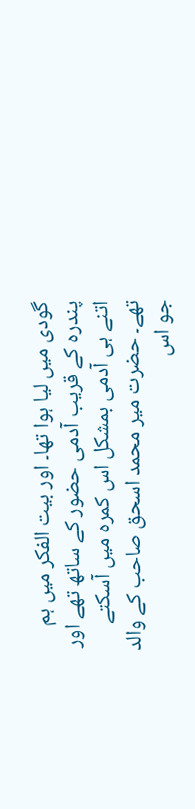گودی میں لیا ہوا تھا۔ اور بیت الفکر میں ہم پندرہ کے قریب آدمی حضور کے ساتھ تھے اور اتنے ہی آدمی بمشکل اس کمرہ میں آسکتے تھے۔ حضرت میر محمد اسحق صاحب کے والد جو اس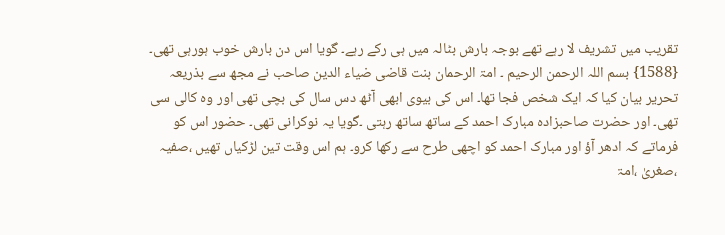تقریب میں تشریف لا رہے تھے بوجہ بارش بٹالہ میں ہی رکے رہے۔ گویا اس دن بارش خوب ہورہی تھی۔
{1588} بسم اللہ الرحمن الرحیم ۔ امۃ الرحمان بنت قاضی ضیاء الدین صاحب نے مجھ سے بذریعہ تحریر بیان کیا کہ ایک شخص فجا تھا۔ اس کی بیوی ابھی آٹھ دس سال کی بچی تھی اور وہ کالی سی تھی۔ اور حضرت صاحبزادہ مبارک احمد کے ساتھ ساتھ رہتی ۔گویا یہ نوکرانی تھی۔ حضور اس کو فرماتے کہ ادھر آؤ اور مبارک احمد کو اچھی طرح سے رکھا کرو۔ ہم اس وقت تین لڑکیاں تھیں ،صفیہ ،صغریٰ ،امۃ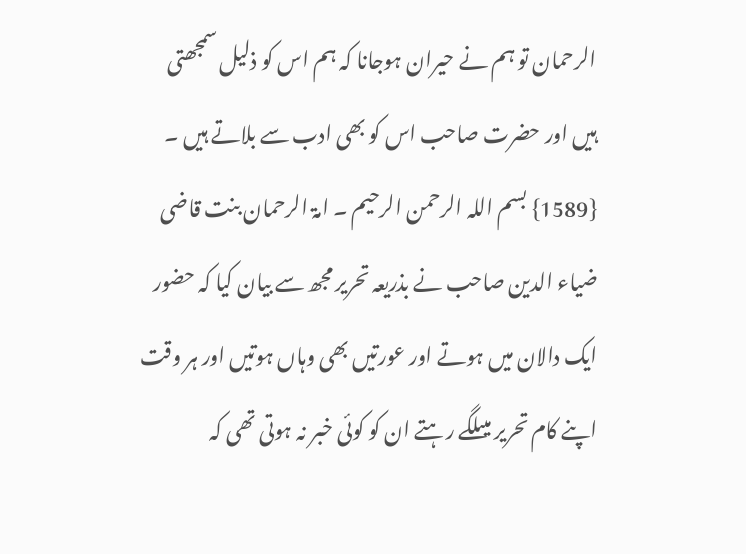الرحمان تو ہم نے حیران ہوجانا کہ ہم اس کو ذلیل سمجھتی ہیں اور حضرت صاحب اس کو بھی ادب سے بلاتے ہیں ۔
{1589} بسم اللہ الرحمن الرحیم ۔ امۃ الرحمان بنت قاضی ضیاء الدین صاحب نے بذریعہ تحریر مجھ سے بیان کیا کہ حضور ایک دالان میں ہوتے اور عورتیں بھی وہاں ہوتیں اور ہر وقت اپنے کام تحریر میںلگے رہتے ان کو کوئی خبر نہ ہوتی تھی کہ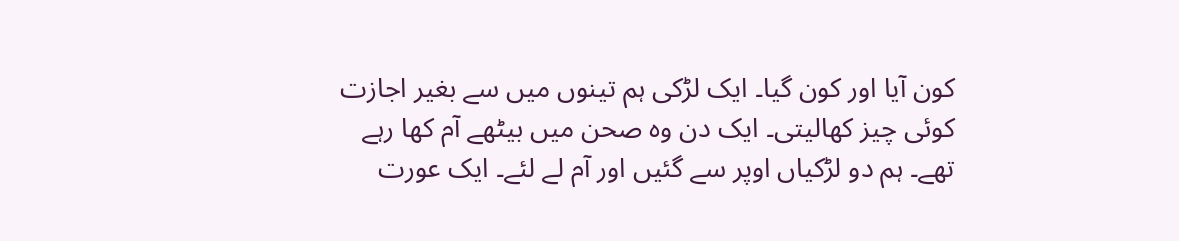کون آیا اور کون گیا۔ ایک لڑکی ہم تینوں میں سے بغیر اجازت کوئی چیز کھالیتی۔ ایک دن وہ صحن میں بیٹھے آم کھا رہے تھے۔ ہم دو لڑکیاں اوپر سے گئیں اور آم لے لئے۔ ایک عورت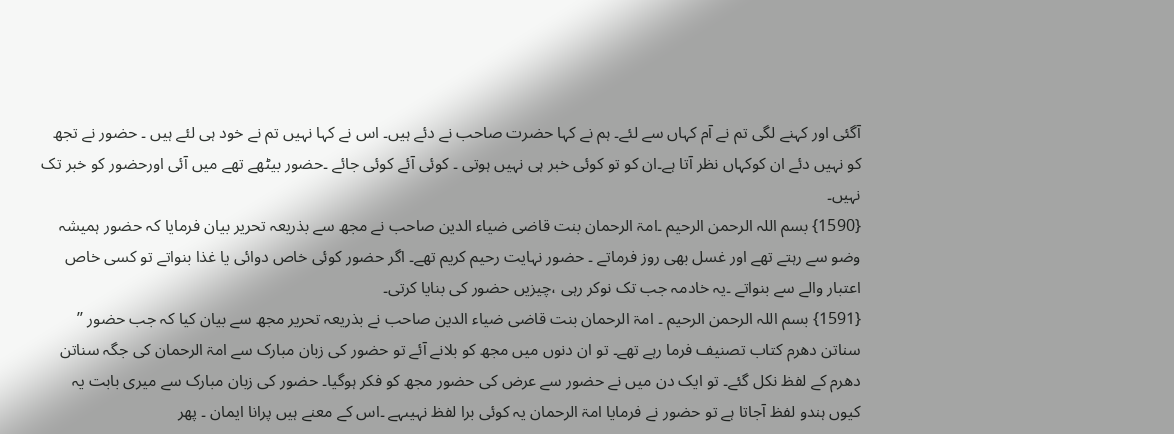آگئی اور کہنے لگی تم نے آم کہاں سے لئے۔ ہم نے کہا حضرت صاحب نے دئے ہیں۔ اس نے کہا نہیں تم نے خود ہی لئے ہیں ۔ حضور نے تجھ کو نہیں دئے ان کوکہاں نظر آتا ہے۔ان کو تو کوئی خبر ہی نہیں ہوتی ۔ کوئی آئے کوئی جائے ۔حضور بیٹھے تھے میں آئی اورحضور کو خبر تک نہیں۔
{1590} بسم اللہ الرحمن الرحیم ۔امۃ الرحمان بنت قاضی ضیاء الدین صاحب نے مجھ سے بذریعہ تحریر بیان فرمایا کہ حضور ہمیشہ وضو سے رہتے تھے اور غسل بھی روز فرماتے ۔ حضور نہایت رحیم کریم تھے۔ اگر حضور کوئی خاص دوائی یا غذا بنواتے تو کسی خاص اعتبار والے سے بنواتے ۔یہ خادمہ جب تک نوکر رہی ،چیزیں حضور کی بنایا کرتی۔
{1591} بسم اللہ الرحمن الرحیم ۔ امۃ الرحمان بنت قاضی ضیاء الدین صاحب نے بذریعہ تحریر مجھ سے بیان کیا کہ جب حضور ’’ سناتن دھرم کتاب تصنیف فرما رہے تھے۔ تو ان دنوں میں مجھ کو بلانے آئے تو حضور کی زبان مبارک سے امۃ الرحمان کی جگہ سناتن دھرم کے لفظ نکل گئے۔ تو ایک دن میں نے حضور سے عرض کی حضور مجھ کو فکر ہوگیا۔ حضور کی زبان مبارک سے میری بابت یہ کیوں ہندو لفظ آجاتا ہے تو حضور نے فرمایا امۃ الرحمان یہ کوئی برا لفظ نہیںہے ۔اس کے معنے ہیں پرانا ایمان ۔ پھر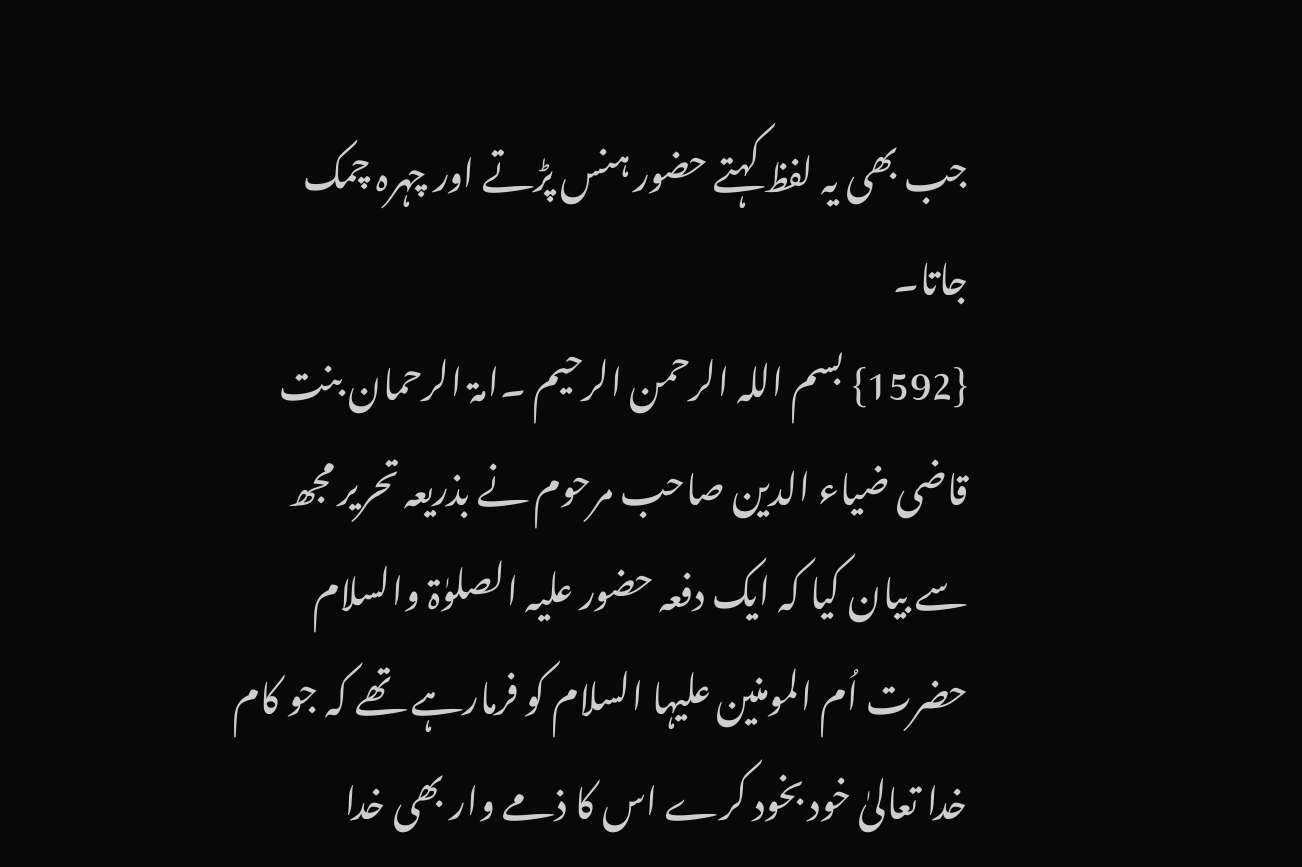جب بھی یہ لفظ کہتے حضور ہنس پڑتے اور چہرہ چمک جاتا۔
{1592} بسم اللہ الرحمن الرحیم ۔امۃ الرحمان بنت قاضی ضیاء الدین صاحب مرحوم نے بذریعہ تحریر مجھ سے بیان کیا کہ ایک دفعہ حضور علیہ الصلوٰۃ والسلام حضرت اُم المومنین علیہا السلام کو فرمارہے تھے کہ جو کام خدا تعالیٰ خود بخود کرے اس کا ذمے وار بھی خدا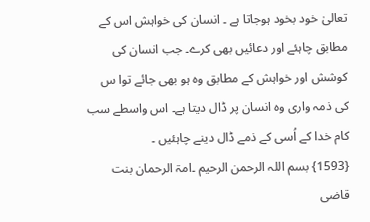تعالیٰ خود بخود ہوجاتا ہے ۔ انسان کی خواہش اس کے مطابق چاہئے اور دعائیں بھی کرے۔ جب انسان کی کوشش اور خواہش کے مطابق وہ ہو بھی جائے توا س کی ذمہ واری وہ انسان پر ڈال دیتا ہے۔ اس واسطے سب کام خدا کے اُسی کے ذمے ڈال دینے چاہئیں ۔
{1593} بسم اللہ الرحمن الرحیم ۔امۃ الرحمان بنت قاضی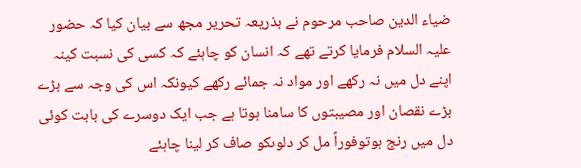ضیاء الدین صاحب مرحوم نے بذریعہ تحریر مجھ سے بیان کیا کہ حضور علیہ السلام فرمایا کرتے تھے کہ انسان کو چاہئے کہ کسی کی نسبت کینہ اپنے دل میں نہ رکھے اور مواد نہ جمائے رکھے کیونکہ اس کی وجہ سے بڑے بڑے نقصان اور مصیبتوں کا سامنا ہوتا ہے جب ایک دوسرے کی بابت کوئی دل میں رنج ہوتوفوراً مل کر دلوںکو صاف کر لینا چاہئے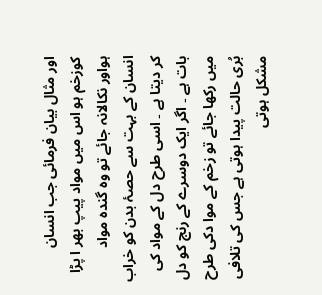اور مثال بیان فرمائی جب انسان کوزخم ہو اس میں مواد پیپ بھر ا پڑا ہواور نکالانہ جائے تو وہ گندہ مواد انسان کے بہت سے حصۂ بدن کو خراب کر دیتا ہے ۔ اسی طرح دل کے مواد کی بات ہے ۔ اگر ایک دوسرے کے رنج کو دل میں رکھا جائے تو زخم کے موا دکی طرح بُری حالت پیدا ہوتی ہے جس کی تلافی مشکل ہوتی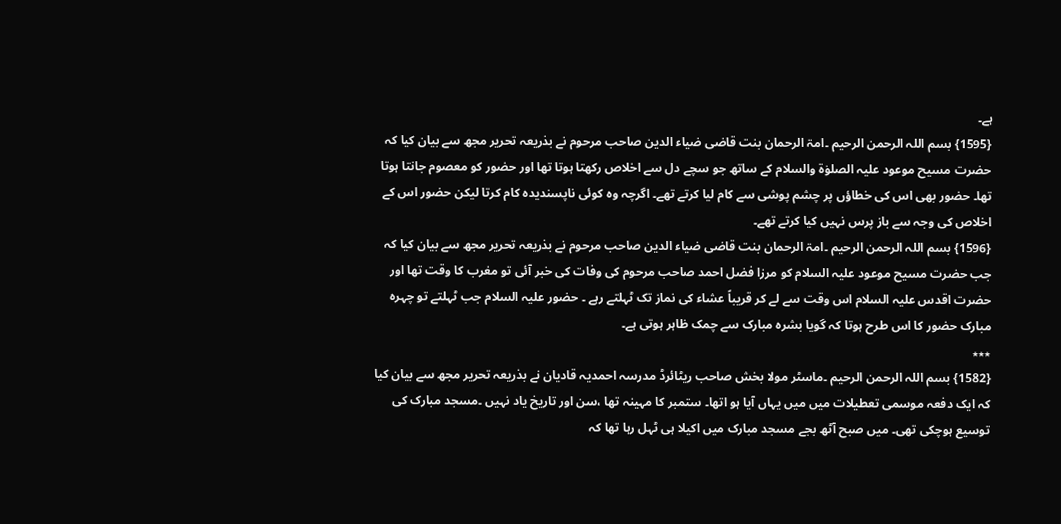ہے۔
{1595} بسم اللہ الرحمن الرحیم ۔امۃ الرحمان بنت قاضی ضیاء الدین صاحب مرحوم نے بذریعہ تحریر مجھ سے بیان کیا کہ حضرت مسیح موعود علیہ الصلوٰۃ والسلام کے ساتھ جو سچے دل سے اخلاص رکھتا ہوتا تھا اور حضور کو معصوم جانتا ہوتا تھا۔ حضور بھی اس کی خطاؤں پر چشم پوشی سے کام لیا کرتے تھے۔ اگرچہ وہ کوئی ناپسندیدہ کام کرتا لیکن حضور اس کے اخلاص کی وجہ سے باز پرس نہیں کیا کرتے تھے۔
{1596} بسم اللہ الرحمن الرحیم ۔امۃ الرحمان بنت قاضی ضیاء الدین صاحب مرحوم نے بذریعہ تحریر مجھ سے بیان کیا کہ جب حضرت مسیح موعود علیہ السلام کو مرزا فضل احمد صاحب مرحوم کی وفات کی خبر آئی تو مغرب کا وقت تھا اور حضرت اقدس علیہ السلام اس وقت سے لے کر قریباً عشاء کی نماز تک ٹہلتے رہے ۔ حضور علیہ السلام جب ٹہلتے تو چہرہ مبارک حضور کا اس طرح ہوتا کہ گویا بشرہ مبارک سے چمک ظاہر ہوتی ہے۔
٭٭٭
{1582} بسم اللہ الرحمن الرحیم ۔ماسٹر مولا بخش صاحب ریٹائرڈ مدرسہ احمدیہ قادیان نے بذریعہ تحریر مجھ سے بیان کیا کہ ایک دفعہ موسمی تعطیلات میں میں یہاں آیا ہو اتھا۔ ستمبر کا مہینہ تھا ،سن اور تاریخ یاد نہیں ۔مسجد مبارک کی توسیع ہوچکی تھی۔ میں صبح آٹھ بجے مسجد مبارک میں اکیلا ہی ٹہل رہا تھا کہ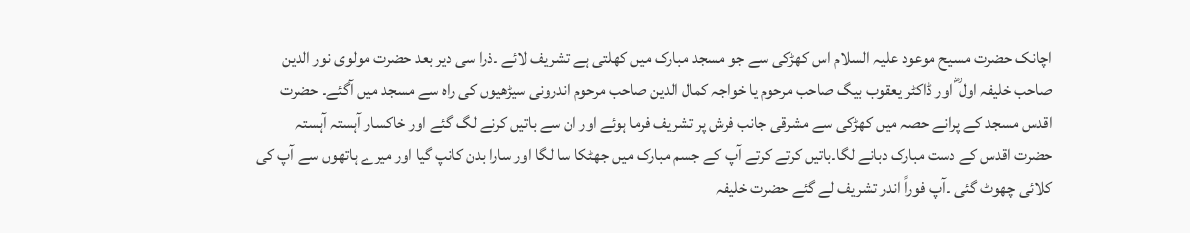اچانک حضرت مسیح موعود علیہ السلام اس کھڑکی سے جو مسجد مبارک میں کھلتی ہے تشریف لائے ۔ذرا سی دیر بعد حضرت مولوی نور الدین صاحب خلیفہ اول ؓ اور ڈاکٹر یعقوب بیگ صاحب مرحوم یا خواجہ کمال الدین صاحب مرحوم اندرونی سیڑھیوں کی راہ سے مسجد میں آگئے۔ حضرت اقدس مسجد کے پرانے حصہ میں کھڑکی سے مشرقی جانب فرش پر تشریف فرما ہوئے اور ان سے باتیں کرنے لگ گئے اور خاکسار آہستہ آہستہ حضرت اقدس کے دست مبارک دبانے لگا۔باتیں کرتے کرتے آپ کے جسم مبارک میں جھٹکا سا لگا اور سارا بدن کانپ گیا اور میرے ہاتھوں سے آپ کی کلائی چھوٹ گئی ۔آپ فوراً اندر تشریف لے گئے حضرت خلیفہ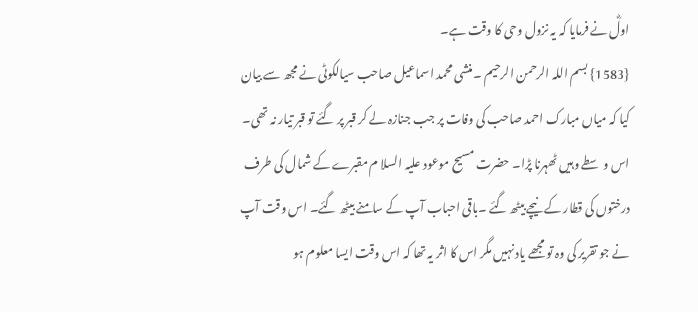اولؓ نے فرمایا کہ یہ نزول وحی کا وقت ہے۔
{1583} بسم اللہ الرحمن الرحیم ۔منشی محمد اسماعیل صاحب سیالکوٹی نے مجھ سے بیان کیا کہ میاں مبارک احمد صاحب کی وفات پر جب جنازہ لے کر قبر پر گئے تو قبر تیار نہ تھی۔ اس وسطے وہیں ٹھہرنا پڑا۔ حضرت مسیح موعود علیہ السلا م مقبرے کے شمال کی طرف درختوں کی قطار کے نیچے بیٹھ گئے ۔باقی احباب آپ کے سامنے بیٹھ گئے۔ اس وقت آپ نے جو تقریر کی وہ تو مجھے یاد نہیں مگر اس کا اثر یہ تھا کہ اس وقت ایسا معلوم ہو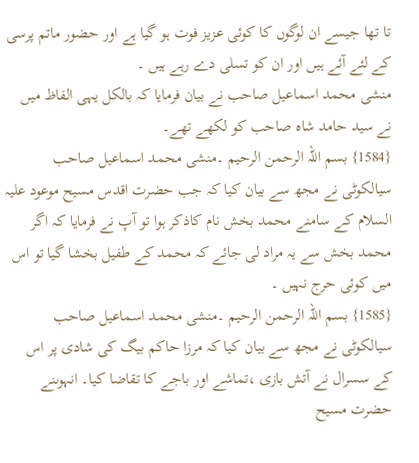تا تھا جیسے ان لوگوں کا کوئی عزیز فوت ہو گیا ہے اور حضور ماتم پرسی کے لئے آئے ہیں اور ان کو تسلی دے رہے ہیں ۔
منشی محمد اسماعیل صاحب نے بیان فرمایا کہ بالکل یہی الفاظ میں نے سید حامد شاہ صاحب کو لکھے تھے۔
{1584} بسم اللہ الرحمن الرحیم ۔منشی محمد اسماعیل صاحب سیالکوٹی نے مجھ سے بیان کیا کہ جب حضرت اقدس مسیح موعود علیہ السلام کے سامنے محمد بخش نام کاذکر ہوا تو آپ نے فرمایا کہ اگر محمد بخش سے یہ مراد لی جائے کہ محمد کے طفیل بخشا گیا تو اس میں کوئی حرج نہیں ۔
{1585} بسم اللہ الرحمن الرحیم ۔منشی محمد اسماعیل صاحب سیالکوٹی نے مجھ سے بیان کیا کہ مرزا حاکم بیگ کی شادی پر اس کے سسرال نے آتش بازی ،تماشے اور باجے کا تقاضا کیا۔ انہوںنے حضرت مسیح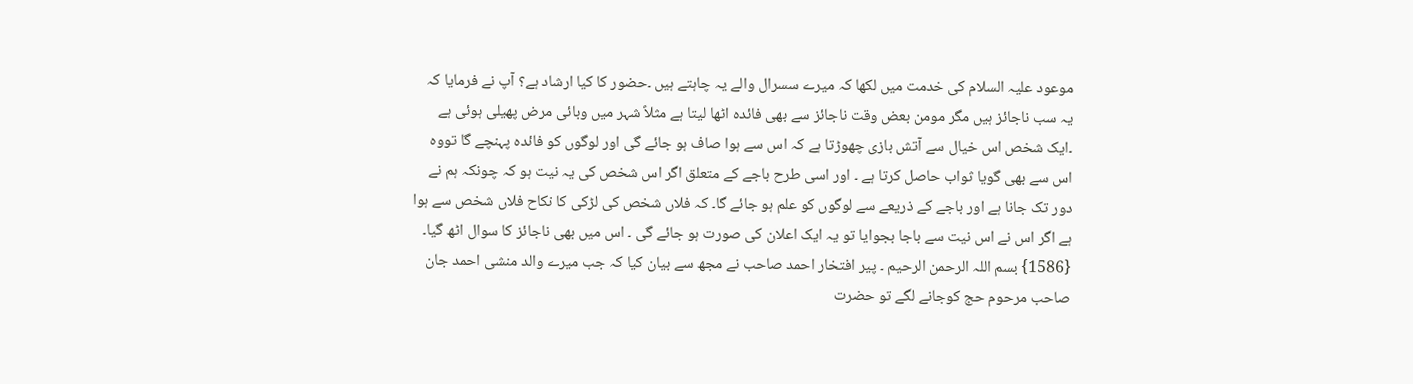موعود علیہ السلام کی خدمت میں لکھا کہ میرے سسرال والے یہ چاہتے ہیں ۔حضور کا کیا ارشاد ہے؟ آپ نے فرمایا کہ یہ سب ناجائز ہیں مگر مومن بعض وقت ناجائز سے بھی فائدہ اٹھا لیتا ہے مثلاً شہر میں وبائی مرض پھیلی ہوئی ہے ۔ایک شخص اس خیال سے آتش بازی چھوڑتا ہے کہ اس سے ہوا صاف ہو جائے گی اور لوگوں کو فائدہ پہنچے گا تووہ اس سے بھی گویا ثواب حاصل کرتا ہے ۔ اور اسی طرح باجے کے متعلق اگر اس شخص کی یہ نیت ہو کہ چونکہ ہم نے دور تک جانا ہے اور باجے کے ذریعے سے لوگوں کو علم ہو جائے گا۔ کہ فلاں شخص کی لڑکی کا نکاح فلاں شخص سے ہوا ہے اگر اس نے اس نیت سے باجا بجوایا تو یہ ایک اعلان کی صورت ہو جائے گی ۔ اس میں بھی ناجائز کا سوال اٹھ گیا۔
{1586} بسم اللہ الرحمن الرحیم ۔ پیر افتخار احمد صاحب نے مجھ سے بیان کیا کہ جب میرے والد منشی احمد جان صاحب مرحوم حج کوجانے لگے تو حضرت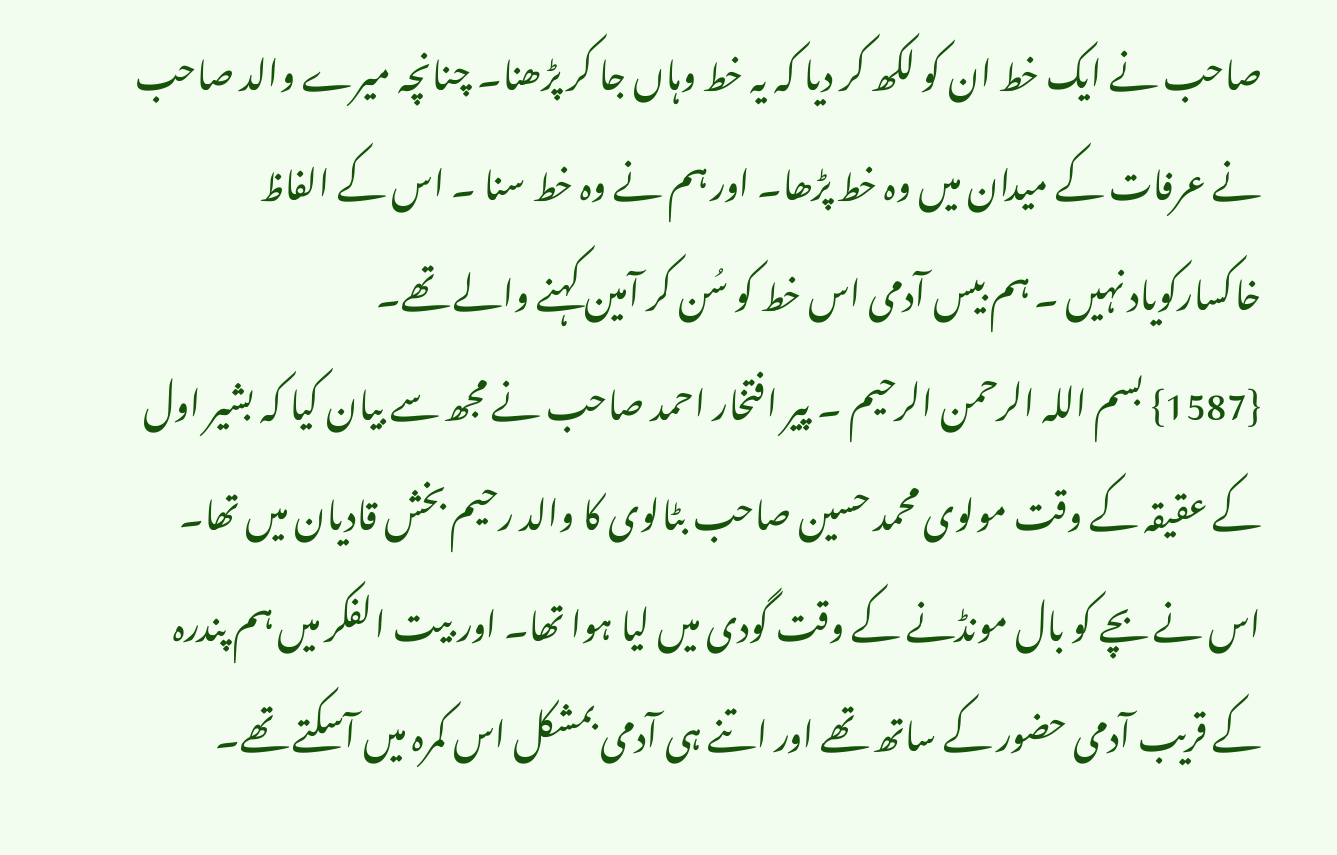صاحب نے ایک خط ان کو لکھ کر دیا کہ یہ خط وہاں جا کر پڑھنا۔ چنانچہ میرے والد صاحب نے عرفات کے میدان میں وہ خط پڑھا۔ اور ہم نے وہ خط سنا ۔ اس کے الفاظ خاکسارکویاد نہیں ۔ ہم بیس آدمی اس خط کو سُن کر آمین کہنے والے تھے۔
{1587} بسم اللہ الرحمن الرحیم ۔ پیر افتخار احمد صاحب نے مجھ سے بیان کیا کہ بشیر اول کے عقیقہ کے وقت مولوی محمد حسین صاحب بٹالوی کا والد رحیم بخش قادیان میں تھا۔ اس نے بچے کو بال مونڈنے کے وقت گودی میں لیا ہوا تھا۔ اور بیت الفکر میں ہم پندرہ کے قریب آدمی حضور کے ساتھ تھے اور اتنے ہی آدمی بمشکل اس کمرہ میں آسکتے تھے۔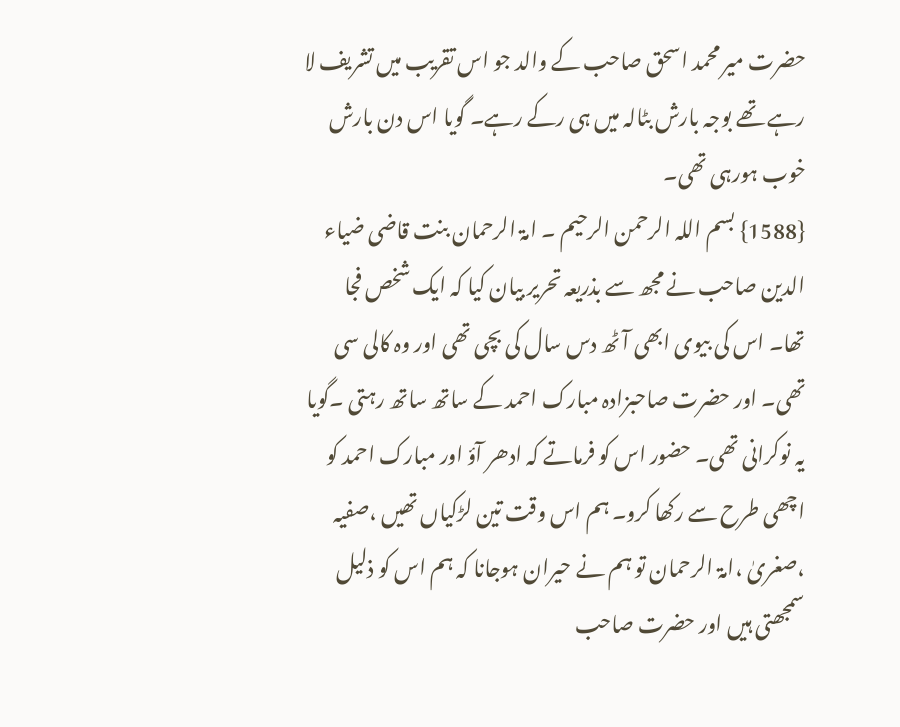حضرت میر محمد اسحق صاحب کے والد جو اس تقریب میں تشریف لا رہے تھے بوجہ بارش بٹالہ میں ہی رکے رہے۔ گویا اس دن بارش خوب ہورہی تھی۔
{1588} بسم اللہ الرحمن الرحیم ۔ امۃ الرحمان بنت قاضی ضیاء الدین صاحب نے مجھ سے بذریعہ تحریر بیان کیا کہ ایک شخص فجا تھا۔ اس کی بیوی ابھی آٹھ دس سال کی بچی تھی اور وہ کالی سی تھی۔ اور حضرت صاحبزادہ مبارک احمد کے ساتھ ساتھ رہتی ۔گویا یہ نوکرانی تھی۔ حضور اس کو فرماتے کہ ادھر آؤ اور مبارک احمد کو اچھی طرح سے رکھا کرو۔ ہم اس وقت تین لڑکیاں تھیں ،صفیہ ،صغریٰ ،امۃ الرحمان تو ہم نے حیران ہوجانا کہ ہم اس کو ذلیل سمجھتی ہیں اور حضرت صاحب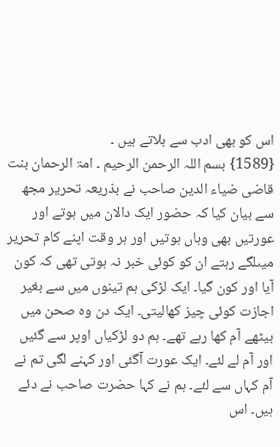اس کو بھی ادب سے بلاتے ہیں ۔
{1589} بسم اللہ الرحمن الرحیم ۔ امۃ الرحمان بنت قاضی ضیاء الدین صاحب نے بذریعہ تحریر مجھ سے بیان کیا کہ حضور ایک دالان میں ہوتے اور عورتیں بھی وہاں ہوتیں اور ہر وقت اپنے کام تحریر میںلگے رہتے ان کو کوئی خبر نہ ہوتی تھی کہ کون آیا اور کون گیا۔ ایک لڑکی ہم تینوں میں سے بغیر اجازت کوئی چیز کھالیتی۔ ایک دن وہ صحن میں بیٹھے آم کھا رہے تھے۔ ہم دو لڑکیاں اوپر سے گئیں اور آم لے لئے۔ ایک عورت آگئی اور کہنے لگی تم نے آم کہاں سے لئے۔ ہم نے کہا حضرت صاحب نے دئے ہیں۔ اس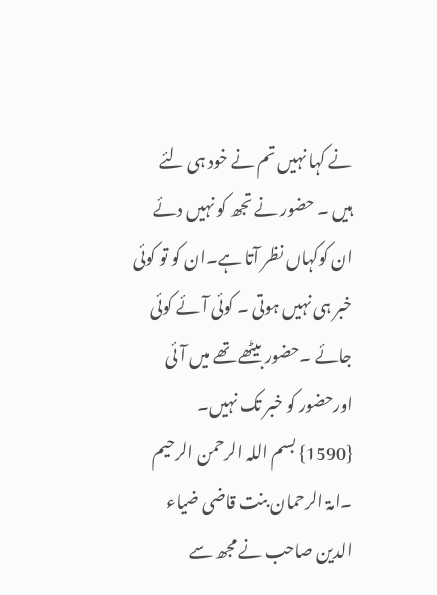نے کہا نہیں تم نے خود ہی لئے ہیں ۔ حضور نے تجھ کو نہیں دئے ان کوکہاں نظر آتا ہے۔ان کو تو کوئی خبر ہی نہیں ہوتی ۔ کوئی آئے کوئی جائے ۔حضور بیٹھے تھے میں آئی اورحضور کو خبر تک نہیں۔
{1590} بسم اللہ الرحمن الرحیم ۔امۃ الرحمان بنت قاضی ضیاء الدین صاحب نے مجھ سے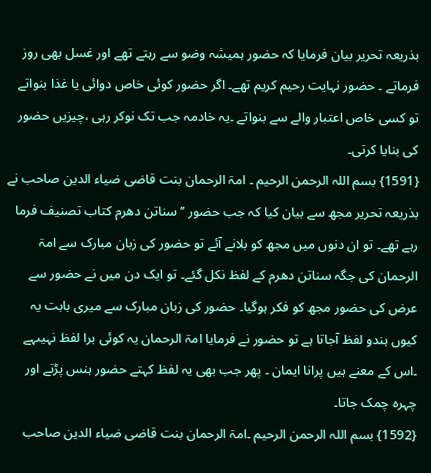بذریعہ تحریر بیان فرمایا کہ حضور ہمیشہ وضو سے رہتے تھے اور غسل بھی روز فرماتے ۔ حضور نہایت رحیم کریم تھے۔ اگر حضور کوئی خاص دوائی یا غذا بنواتے تو کسی خاص اعتبار والے سے بنواتے ۔یہ خادمہ جب تک نوکر رہی ،چیزیں حضور کی بنایا کرتی۔
{1591} بسم اللہ الرحمن الرحیم ۔ امۃ الرحمان بنت قاضی ضیاء الدین صاحب نے بذریعہ تحریر مجھ سے بیان کیا کہ جب حضور ’’ سناتن دھرم کتاب تصنیف فرما رہے تھے۔ تو ان دنوں میں مجھ کو بلانے آئے تو حضور کی زبان مبارک سے امۃ الرحمان کی جگہ سناتن دھرم کے لفظ نکل گئے۔ تو ایک دن میں نے حضور سے عرض کی حضور مجھ کو فکر ہوگیا۔ حضور کی زبان مبارک سے میری بابت یہ کیوں ہندو لفظ آجاتا ہے تو حضور نے فرمایا امۃ الرحمان یہ کوئی برا لفظ نہیںہے ۔اس کے معنے ہیں پرانا ایمان ۔ پھر جب بھی یہ لفظ کہتے حضور ہنس پڑتے اور چہرہ چمک جاتا۔
{1592} بسم اللہ الرحمن الرحیم ۔امۃ الرحمان بنت قاضی ضیاء الدین صاحب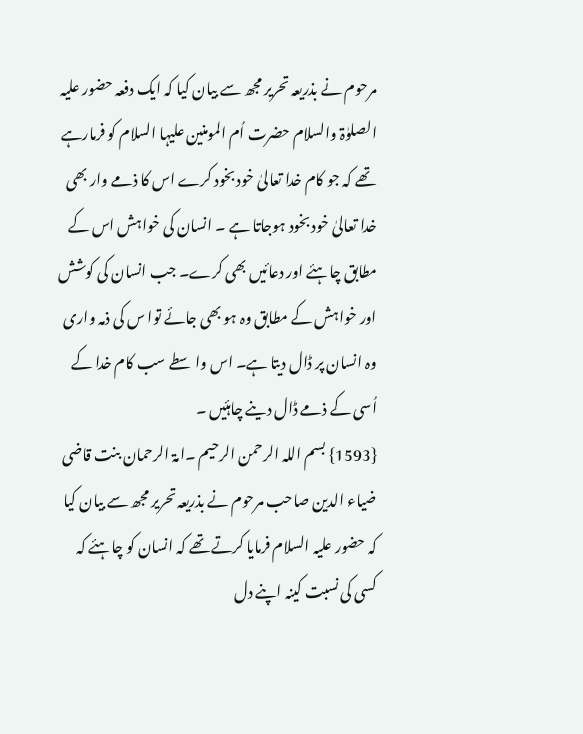مرحوم نے بذریعہ تحریر مجھ سے بیان کیا کہ ایک دفعہ حضور علیہ الصلوٰۃ والسلام حضرت اُم المومنین علیہا السلام کو فرمارہے تھے کہ جو کام خدا تعالیٰ خود بخود کرے اس کا ذمے وار بھی خدا تعالیٰ خود بخود ہوجاتا ہے ۔ انسان کی خواہش اس کے مطابق چاہئے اور دعائیں بھی کرے۔ جب انسان کی کوشش اور خواہش کے مطابق وہ ہو بھی جائے توا س کی ذمہ واری وہ انسان پر ڈال دیتا ہے۔ اس واسطے سب کام خدا کے اُسی کے ذمے ڈال دینے چاہئیں ۔
{1593} بسم اللہ الرحمن الرحیم ۔امۃ الرحمان بنت قاضی ضیاء الدین صاحب مرحوم نے بذریعہ تحریر مجھ سے بیان کیا کہ حضور علیہ السلام فرمایا کرتے تھے کہ انسان کو چاہئے کہ کسی کی نسبت کینہ اپنے دل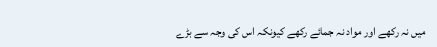میں نہ رکھے اور مواد نہ جمائے رکھے کیونکہ اس کی وجہ سے بڑے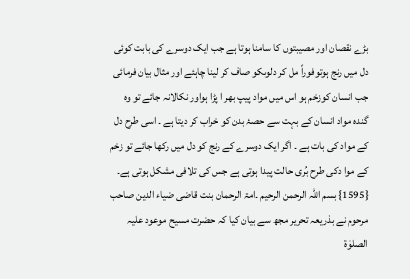بڑے نقصان اور مصیبتوں کا سامنا ہوتا ہے جب ایک دوسرے کی بابت کوئی دل میں رنج ہوتوفوراً مل کر دلوںکو صاف کر لینا چاہئے اور مثال بیان فرمائی جب انسان کوزخم ہو اس میں مواد پیپ بھر ا پڑا ہواور نکالانہ جائے تو وہ گندہ مواد انسان کے بہت سے حصۂ بدن کو خراب کر دیتا ہے ۔ اسی طرح دل کے مواد کی بات ہے ۔ اگر ایک دوسرے کے رنج کو دل میں رکھا جائے تو زخم کے موا دکی طرح بُری حالت پیدا ہوتی ہے جس کی تلافی مشکل ہوتی ہے۔
{1595} بسم اللہ الرحمن الرحیم ۔امۃ الرحمان بنت قاضی ضیاء الدین صاحب مرحوم نے بذریعہ تحریر مجھ سے بیان کیا کہ حضرت مسیح موعود علیہ الصلوٰۃ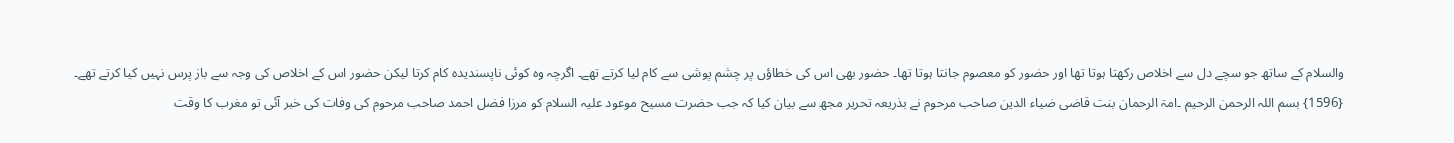والسلام کے ساتھ جو سچے دل سے اخلاص رکھتا ہوتا تھا اور حضور کو معصوم جانتا ہوتا تھا۔ حضور بھی اس کی خطاؤں پر چشم پوشی سے کام لیا کرتے تھے۔ اگرچہ وہ کوئی ناپسندیدہ کام کرتا لیکن حضور اس کے اخلاص کی وجہ سے باز پرس نہیں کیا کرتے تھے۔
{1596} بسم اللہ الرحمن الرحیم ۔امۃ الرحمان بنت قاضی ضیاء الدین صاحب مرحوم نے بذریعہ تحریر مجھ سے بیان کیا کہ جب حضرت مسیح موعود علیہ السلام کو مرزا فضل احمد صاحب مرحوم کی وفات کی خبر آئی تو مغرب کا وقت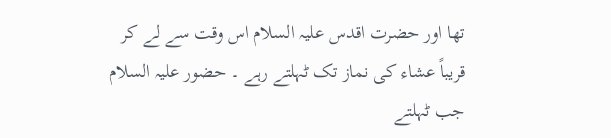تھا اور حضرت اقدس علیہ السلام اس وقت سے لے کر قریباً عشاء کی نماز تک ٹہلتے رہے ۔ حضور علیہ السلام جب ٹہلتے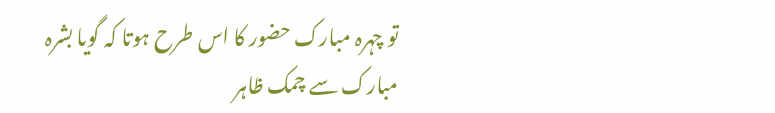تو چہرہ مبارک حضور کا اس طرح ہوتا کہ گویا بشرہ مبارک سے چمک ظاہر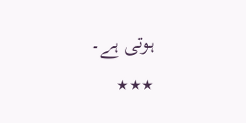ہوتی ہے۔
٭٭٭